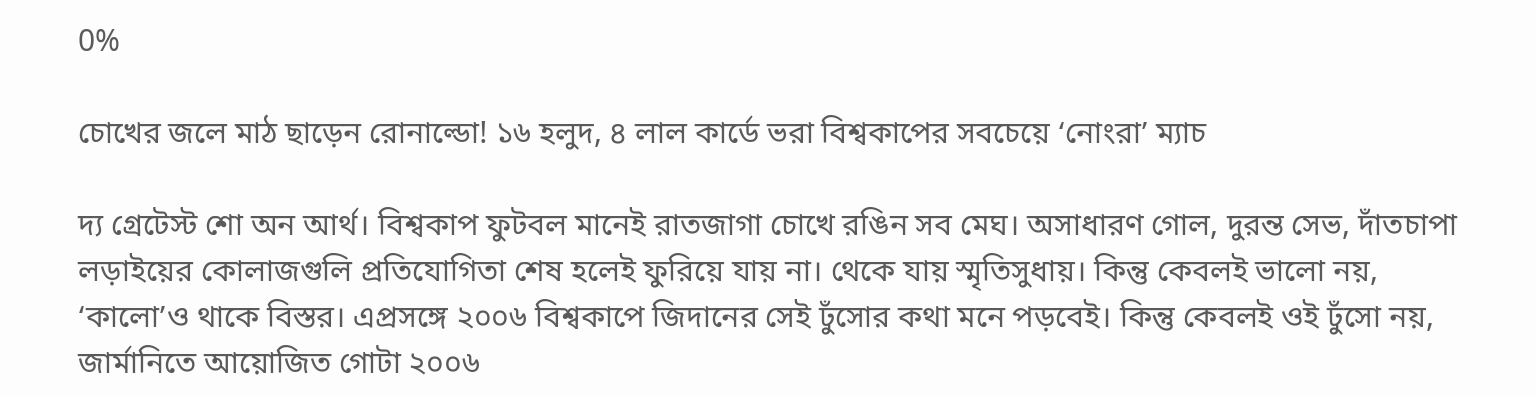0%

চোখের জলে মাঠ ছাড়েন রোনাল্ডো! ১৬ হলুদ, ৪ লাল কার্ডে ভরা বিশ্বকাপের সবচেয়ে ‘নোংরা’ ম্যাচ

দ্য গ্রেটেস্ট শো অন আর্থ। বিশ্বকাপ ফুটবল মানেই রাতজাগা চোখে রঙিন সব মেঘ। অসাধারণ গোল, দুরন্ত সেভ, দাঁতচাপা লড়াইয়ের কোলাজগুলি প্রতিযোগিতা শেষ হলেই ফুরিয়ে যায় না। থেকে যায় স্মৃতিসুধায়। কিন্তু কেবলই ভালো নয়, ‘কালো’ও থাকে বিস্তর। এপ্রসঙ্গে ২০০৬ বিশ্বকাপে জিদানের সেই ঢুঁসোর কথা মনে পড়বেই। কিন্তু কেবলই ওই ঢুঁসো নয়, জার্মানিতে আয়োজিত গোটা ২০০৬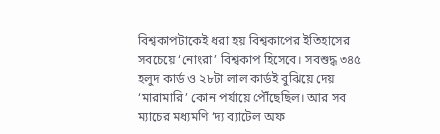বিশ্বকাপটাকেই ধরা হয় বিশ্বকাপের ইতিহাসের সবচেয়ে ‘নোংরা’ বিশ্বকাপ হিসেবে। সবশুদ্ধ ৩৪৫ হলুদ কার্ড ও ২৮টা লাল কার্ডই বুঝিয়ে দেয় ‘মারামারি’ কোন পর্যায়ে পৌঁছেছিল। আর সব ম্যাচের মধ্যমণি ‘দ্য ব্যাটেল অফ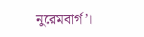নুরেমবার্গ’।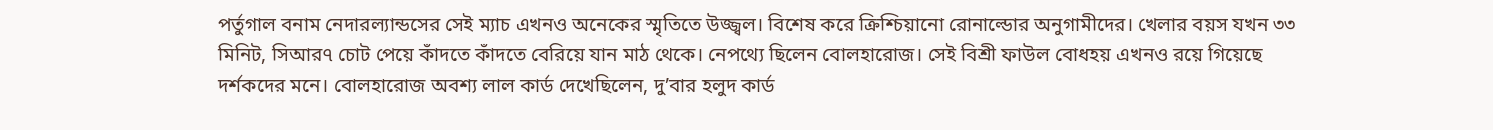পর্তুগাল বনাম নেদারল্যান্ডসের সেই ম্যাচ এখনও অনেকের স্মৃতিতে উজ্জ্বল। বিশেষ করে ক্রিশ্চিয়ানো রোনাল্ডোর অনুগামীদের। খেলার বয়স যখন ৩৩ মিনিট, সিআর৭ চোট পেয়ে কাঁদতে কাঁদতে বেরিয়ে যান মাঠ থেকে। নেপথ্যে ছিলেন বোলহারোজ। সেই বিশ্রী ফাউল বোধহয় এখনও রয়ে গিয়েছে দর্শকদের মনে। বোলহারোজ অবশ্য লাল কার্ড দেখেছিলেন, দু’বার হলুদ কার্ড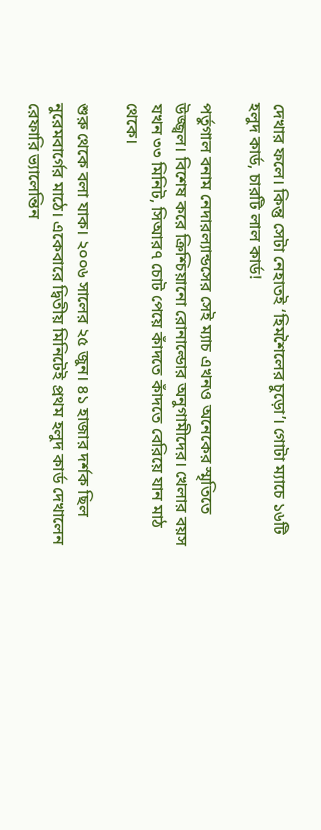দেখার ফলে। কিন্তু সেটা নেহাতই ‘হিমশৈলের চুড়ো’। গোটা ম্যাচে ১৬টি হলুদ কার্ড, চারটি লাল কার্ড!

পর্তুগাল বনাম নেদারল্যান্ডসের সেই ম্যাচ এখনও অনেকের স্মৃতিতে উজ্জ্বল। বিশেষ করে ক্রিশ্চিয়ানো রোনাল্ডোর অনুগামীদের। খেলার বয়স যখন ৩৩ মিনিট, সিআর৭ চোট পেয়ে কাঁদতে কাঁদতে বেরিয়ে যান মাঠ থেকে।

শুরু থেকে বলা যাক। ২০০৬ সালের ২৫ জুন। ৪১ হাজার দর্শক ছিল নুরেমবার্গের মাঠে। একেবারে দ্বিতীয় মিনিটেই প্রথম হলুদ কার্ড দেখালেন রেফারি ভ্যালেন্তিন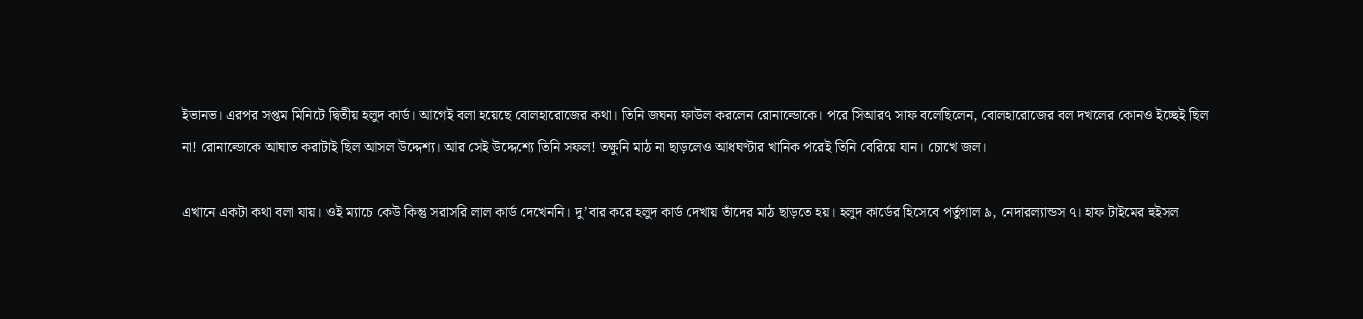ইভানভ। এরপর সপ্তম মিনিটে দ্বিতীয় হলুদ কার্ড। আগেই বলা হয়েছে বোলহারোজের কথা। তিনি জঘন্য ফাউল করলেন রোনাল্ডোকে। পরে সিআর৭ সাফ বলেছিলেন, বোলহারোজের বল দখলের কোনও ইচ্ছেই ছিল না! রোনাল্ডোকে আঘাত করাটাই ছিল আসল উদ্দেশ্য। আর সেই উদ্দেশ্যে তিনি সফল! তক্ষুনি মাঠ না ছাড়লেও আধঘণ্টার খানিক পরেই তিনি বেরিয়ে যান। চোখে জল।

এখানে একটা কথা বলা যায়। ওই ম্যাচে কেউ কিন্তু সরাসরি লাল কার্ড দেখেননি। দু’বার করে হলুদ কার্ড দেখায় তাঁদের মাঠ ছাড়তে হয়। হলুদ কার্ডের হিসেবে পর্তুগাল ৯, নেদারল্যান্ডস ৭। হাফ টাইমের হুইসল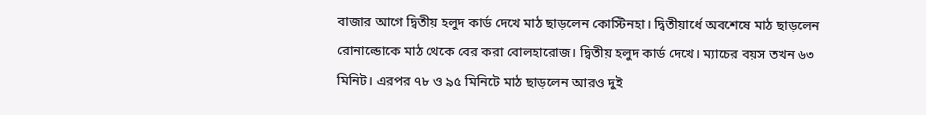বাজার আগে দ্বিতীয় হলুদ কার্ড দেখে মাঠ ছাড়লেন কোস্টিনহা। দ্বিতীয়ার্ধে অবশেষে মাঠ ছাড়লেন রোনাল্ডোকে মাঠ থেকে বের করা বোলহারোজ। দ্বিতীয় হলুদ কার্ড দেখে। ম্যাচের বয়স তখন ৬৩ মিনিট। এরপর ৭৮ ও ৯৫ মিনিটে মাঠ ছাড়লেন আরও দুই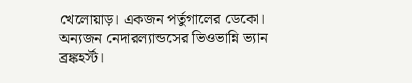খেলোয়াড়। একজন পর্তুগালের ডেকো। অন্যজন নেদারল্যান্ডসের ভিওভান্নি ভ্যান ব্রঙ্কহর্স্ট।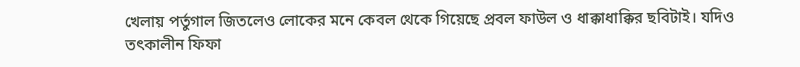খেলায় পর্তুগাল জিতলেও লোকের মনে কেবল থেকে গিয়েছে প্রবল ফাউল ও ধাক্কাধাক্কির ছবিটাই। যদিও তৎকালীন ফিফা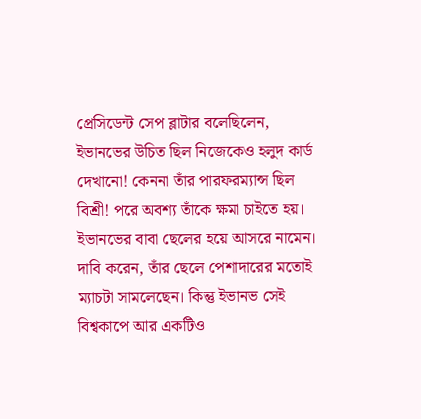প্রেসিডেন্ট সেপ ব্লাটার বলেছিলেন, ইভানভের উচিত ছিল নিজেকেও হলুদ কার্ড দেখানো! কেননা তাঁর পারফরম্যান্স ছিল বিশ্রী! পরে অবশ্য তাঁকে ক্ষমা চাইতে হয়। ইভানভের বাবা ছেলের হয়ে আসরে নামেন। দাবি করেন, তাঁর ছেলে পেশাদারের মতোই ম্যাচটা সামলেছেন। কিন্তু ইভানভ সেই বিশ্বকাপে আর একটিও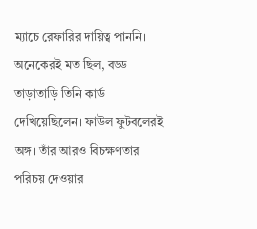ম্যাচে রেফারির দায়িত্ব পাননি। অনেকেরই মত ছিল, বড্ড তাড়াতাড়ি তিনি কার্ড দেখিয়েছিলেন। ফাউল ফুটবলেরই অঙ্গ। তাঁর আরও বিচক্ষণতার পরিচয় দেওয়ার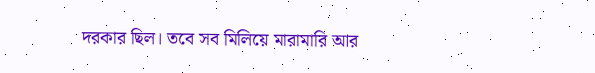দরকার ছিল। তবে সব মিলিয়ে মারামারি আর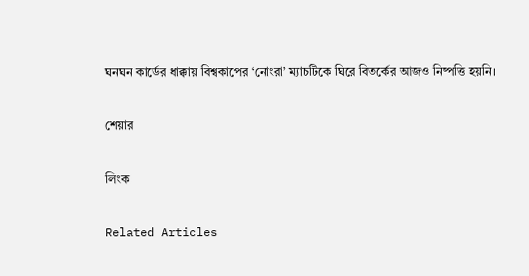ঘনঘন কার্ডের ধাক্কায় বিশ্বকাপের ‘নোংরা’ ম্যাচটিকে ঘিরে বিতর্কের আজও নিষ্পত্তি হয়নি।

শেয়ার

লিংক

Related Articles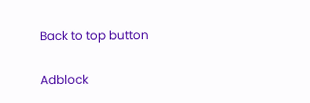Back to top button

Adblock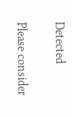Detected

Please consider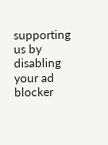supporting us by disabling your ad blocker